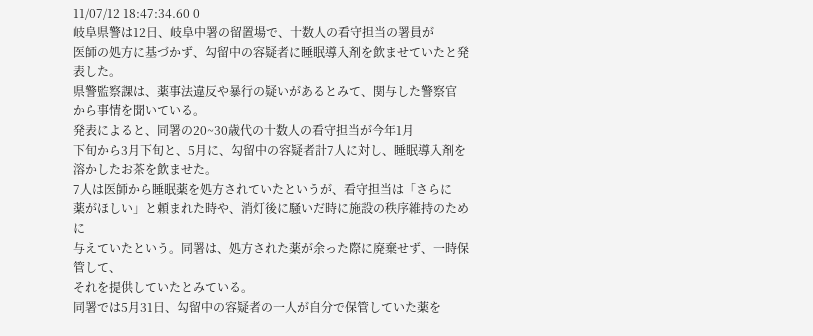11/07/12 18:47:34.60 0
岐阜県警は12日、岐阜中署の留置場で、十数人の看守担当の署員が
医師の処方に基づかず、勾留中の容疑者に睡眠導入剤を飲ませていたと発表した。
県警監察課は、薬事法違反や暴行の疑いがあるとみて、関与した警察官
から事情を聞いている。
発表によると、同署の20~30歳代の十数人の看守担当が今年1月
下旬から3月下旬と、5月に、勾留中の容疑者計7人に対し、睡眠導入剤を
溶かしたお茶を飲ませた。
7人は医師から睡眠薬を処方されていたというが、看守担当は「さらに
薬がほしい」と頼まれた時や、消灯後に騒いだ時に施設の秩序維持のために
与えていたという。同署は、処方された薬が余った際に廃棄せず、一時保管して、
それを提供していたとみている。
同署では5月31日、勾留中の容疑者の一人が自分で保管していた薬を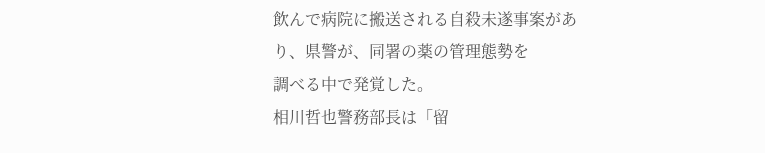飲んで病院に搬送される自殺未遂事案があり、県警が、同署の薬の管理態勢を
調べる中で発覚した。
相川哲也警務部長は「留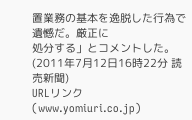置業務の基本を逸脱した行為で遺憾だ。厳正に
処分する」とコメントした。
(2011年7月12日16時22分 読売新聞)
URLリンク(www.yomiuri.co.jp)